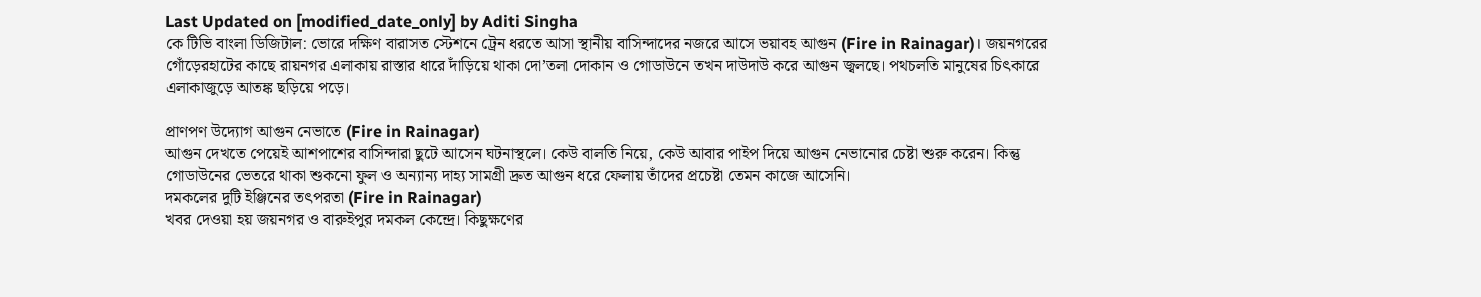Last Updated on [modified_date_only] by Aditi Singha
কে টিভি বাংলা ডিজিটাল: ভোরে দক্ষিণ বারাসত স্টেশনে ট্রেন ধরতে আসা স্থানীয় বাসিন্দাদের নজরে আসে ভয়াবহ আগুন (Fire in Rainagar)। জয়নগরের গোঁড়েরহাটের কাছে রায়নগর এলাকায় রাস্তার ধারে দাঁড়িয়ে থাকা দো’তলা দোকান ও গোডাউনে তখন দাউদাউ করে আগুন জ্বলছে। পথচলতি মানুষের চিৎকারে এলাকাজুড়ে আতঙ্ক ছড়িয়ে পড়ে।

প্রাণপণ উদ্যোগ আগুন নেভাতে (Fire in Rainagar)
আগুন দেখতে পেয়েই আশপাশের বাসিন্দারা ছুটে আসেন ঘটনাস্থলে। কেউ বালতি নিয়ে, কেউ আবার পাইপ দিয়ে আগুন নেভানোর চেষ্টা শুরু করেন। কিন্তু গোডাউনের ভেতরে থাকা শুকনো ফুল ও অন্যান্য দাহ্য সামগ্রী দ্রুত আগুন ধরে ফেলায় তাঁদের প্রচেষ্টা তেমন কাজে আসেনি।
দমকলের দুটি ইঞ্জিনের তৎপরতা (Fire in Rainagar)
খবর দেওয়া হয় জয়নগর ও বারুইপুর দমকল কেন্দ্রে। কিছুক্ষণের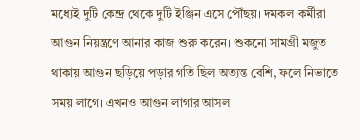মধ্যেই দুটি কেন্দ্র থেকে দুটি ইঞ্জিন এসে পৌঁছয়। দমকল কর্মীরা আগুন নিয়ন্ত্রণে আনার কাজ শুরু করেন। শুকনো সামগ্রী মজুত থাকায় আগুন ছড়িয়ে পড়ার গতি ছিল অত্যন্ত বেশি, ফলে নিভাতে সময় লাগে। এখনও আগুন লাগার আসল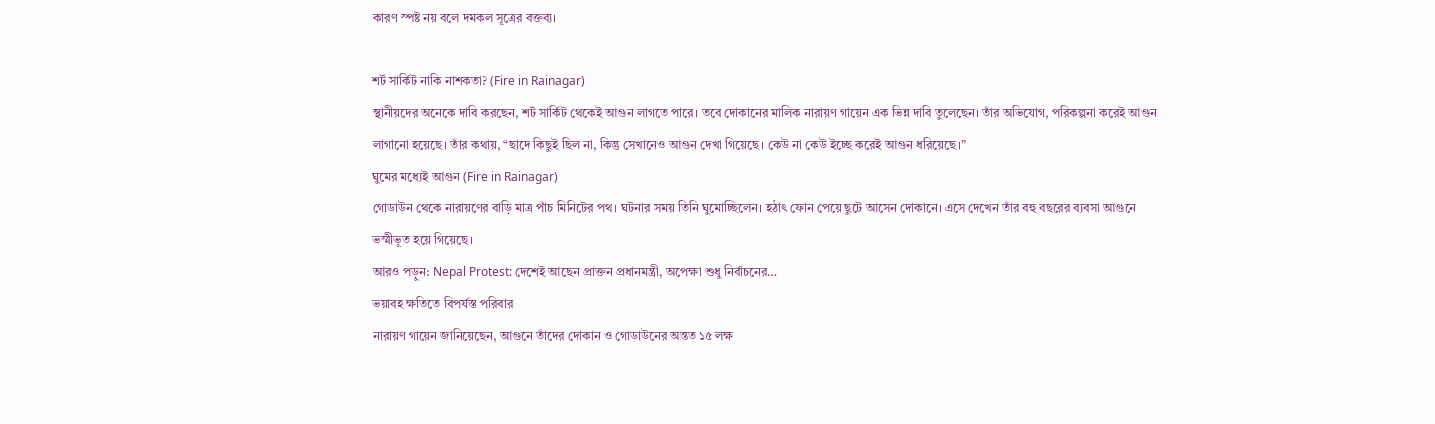কারণ স্পষ্ট নয় বলে দমকল সূত্রের বক্তব্য।

শর্ট সার্কিট নাকি নাশকতা? (Fire in Rainagar)
স্থানীয়দের অনেকে দাবি করছেন, শর্ট সার্কিট থেকেই আগুন লাগতে পারে। তবে দোকানের মালিক নারায়ণ গায়েন এক ভিন্ন দাবি তুলেছেন। তাঁর অভিযোগ, পরিকল্পনা করেই আগুন লাগানো হয়েছে। তাঁর কথায়, “ছাদে কিছুই ছিল না, কিন্তু সেখানেও আগুন দেখা গিয়েছে। কেউ না কেউ ইচ্ছে করেই আগুন ধরিয়েছে।”
ঘুমের মধ্যেই আগুন (Fire in Rainagar)
গোডাউন থেকে নারায়ণের বাড়ি মাত্র পাঁচ মিনিটের পথ। ঘটনার সময় তিনি ঘুমোচ্ছিলেন। হঠাৎ ফোন পেয়ে ছুটে আসেন দোকানে। এসে দেখেন তাঁর বহু বছরের ব্যবসা আগুনে ভস্মীভূত হয়ে গিয়েছে।
আরও পড়ুন: Nepal Protest: দেশেই আছেন প্রাক্তন প্রধানমন্ত্রী, অপেক্ষা শুধু নির্বাচনের…
ভয়াবহ ক্ষতিতে বিপর্যস্ত পরিবার
নারায়ণ গায়েন জানিয়েছেন, আগুনে তাঁদের দোকান ও গোডাউনের অন্তত ১৫ লক্ষ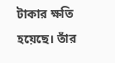টাকার ক্ষতি হয়েছে। তাঁর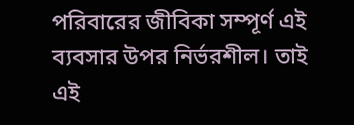পরিবারের জীবিকা সম্পূর্ণ এই ব্যবসার উপর নির্ভরশীল। তাই এই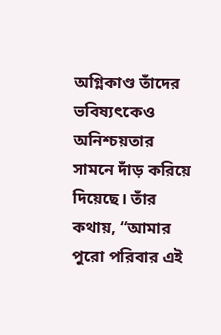অগ্নিকাণ্ড তাঁদের ভবিষ্যৎকেও অনিশ্চয়তার সামনে দাঁড় করিয়ে দিয়েছে। তাঁর কথায়, “আমার পুরো পরিবার এই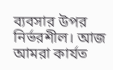ব্যবসার উপর নির্ভরশীল। আজ আমরা কার্যত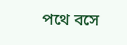পথে বসে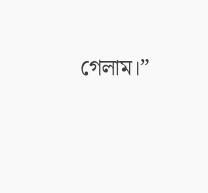গেলাম।”